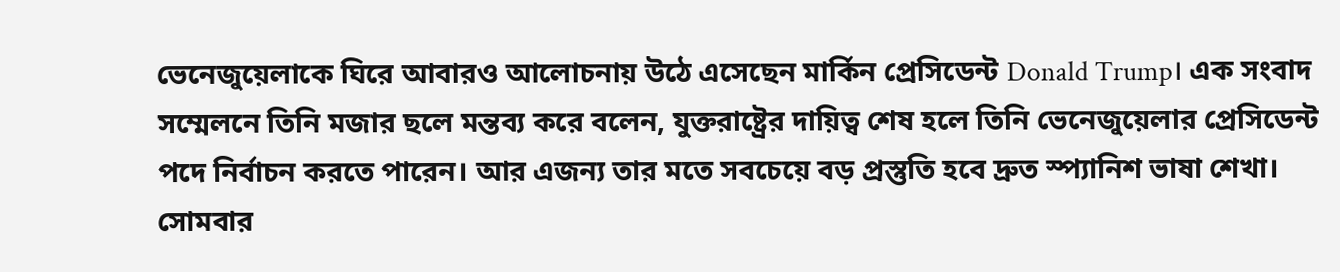ভেনেজুয়েলাকে ঘিরে আবারও আলোচনায় উঠে এসেছেন মার্কিন প্রেসিডেন্ট Donald Trump। এক সংবাদ সম্মেলনে তিনি মজার ছলে মন্তব্য করে বলেন, যুক্তরাষ্ট্রের দায়িত্ব শেষ হলে তিনি ভেনেজুয়েলার প্রেসিডেন্ট পদে নির্বাচন করতে পারেন। আর এজন্য তার মতে সবচেয়ে বড় প্রস্তুতি হবে দ্রুত স্প্যানিশ ভাষা শেখা।
সোমবার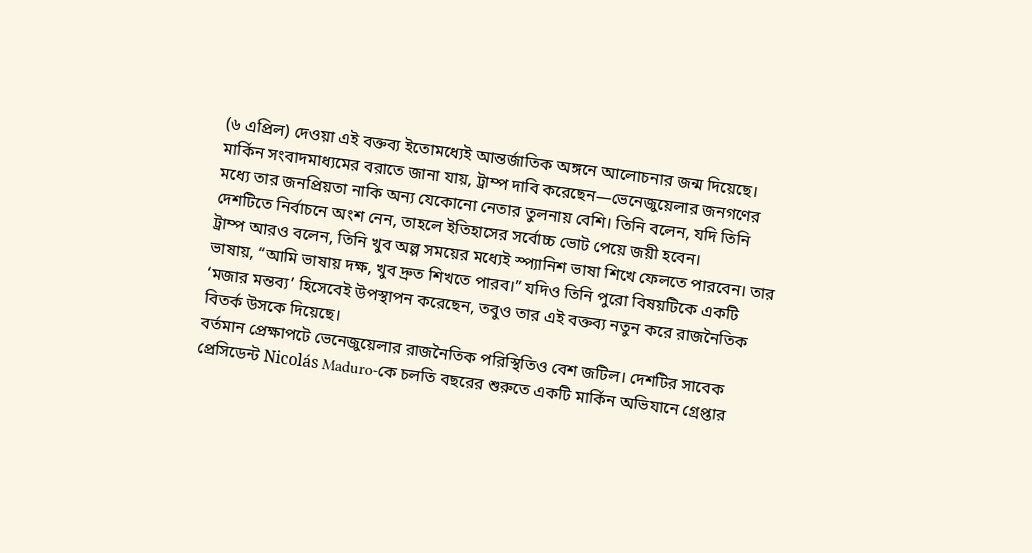(৬ এপ্রিল) দেওয়া এই বক্তব্য ইতোমধ্যেই আন্তর্জাতিক অঙ্গনে আলোচনার জন্ম দিয়েছে। মার্কিন সংবাদমাধ্যমের বরাতে জানা যায়, ট্রাম্প দাবি করেছেন—ভেনেজুয়েলার জনগণের মধ্যে তার জনপ্রিয়তা নাকি অন্য যেকোনো নেতার তুলনায় বেশি। তিনি বলেন, যদি তিনি দেশটিতে নির্বাচনে অংশ নেন, তাহলে ইতিহাসের সর্বোচ্চ ভোট পেয়ে জয়ী হবেন।
ট্রাম্প আরও বলেন, তিনি খুব অল্প সময়ের মধ্যেই স্প্যানিশ ভাষা শিখে ফেলতে পারবেন। তার ভাষায়, “আমি ভাষায় দক্ষ, খুব দ্রুত শিখতে পারব।” যদিও তিনি পুরো বিষয়টিকে একটি ‘মজার মন্তব্য’ হিসেবেই উপস্থাপন করেছেন, তবুও তার এই বক্তব্য নতুন করে রাজনৈতিক বিতর্ক উসকে দিয়েছে।
বর্তমান প্রেক্ষাপটে ভেনেজুয়েলার রাজনৈতিক পরিস্থিতিও বেশ জটিল। দেশটির সাবেক প্রেসিডেন্ট Nicolás Maduro-কে চলতি বছরের শুরুতে একটি মার্কিন অভিযানে গ্রেপ্তার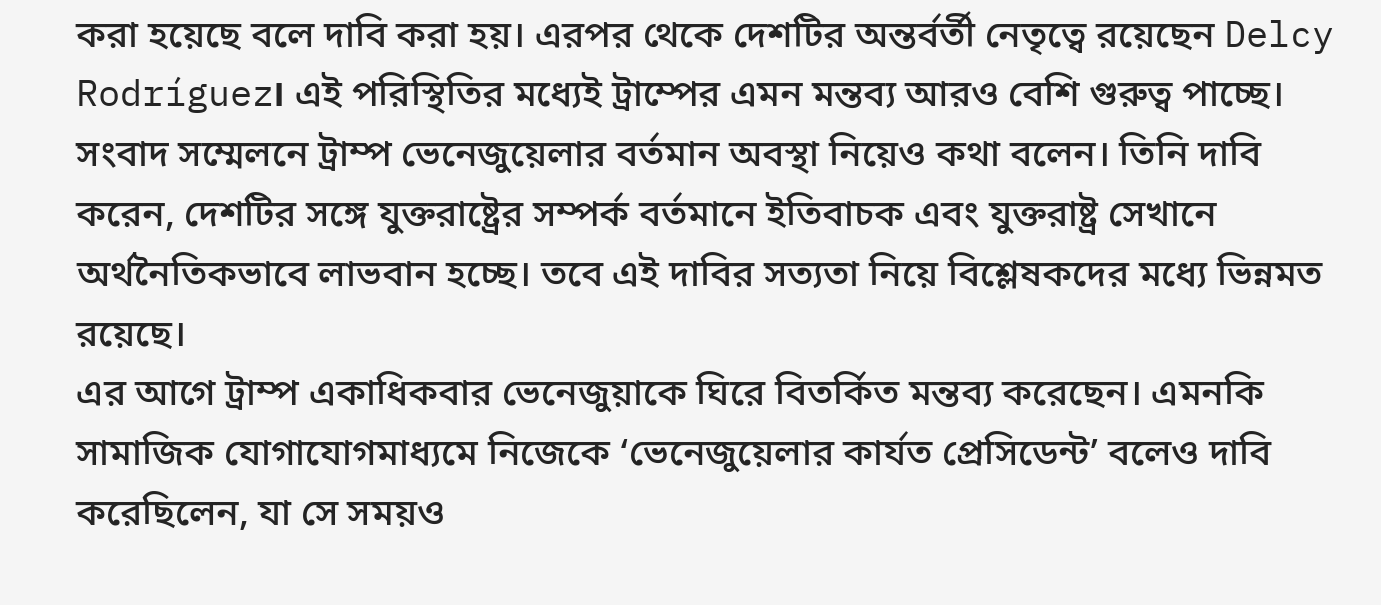করা হয়েছে বলে দাবি করা হয়। এরপর থেকে দেশটির অন্তর্বর্তী নেতৃত্বে রয়েছেন Delcy Rodríguez। এই পরিস্থিতির মধ্যেই ট্রাম্পের এমন মন্তব্য আরও বেশি গুরুত্ব পাচ্ছে।
সংবাদ সম্মেলনে ট্রাম্প ভেনেজুয়েলার বর্তমান অবস্থা নিয়েও কথা বলেন। তিনি দাবি করেন, দেশটির সঙ্গে যুক্তরাষ্ট্রের সম্পর্ক বর্তমানে ইতিবাচক এবং যুক্তরাষ্ট্র সেখানে অর্থনৈতিকভাবে লাভবান হচ্ছে। তবে এই দাবির সত্যতা নিয়ে বিশ্লেষকদের মধ্যে ভিন্নমত রয়েছে।
এর আগে ট্রাম্প একাধিকবার ভেনেজুয়াকে ঘিরে বিতর্কিত মন্তব্য করেছেন। এমনকি সামাজিক যোগাযোগমাধ্যমে নিজেকে ‘ভেনেজুয়েলার কার্যত প্রেসিডেন্ট’ বলেও দাবি করেছিলেন, যা সে সময়ও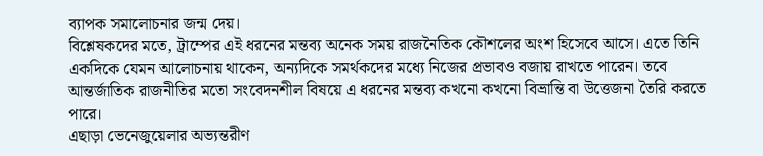ব্যাপক সমালোচনার জন্ম দেয়।
বিশ্লেষকদের মতে, ট্রাম্পের এই ধরনের মন্তব্য অনেক সময় রাজনৈতিক কৌশলের অংশ হিসেবে আসে। এতে তিনি একদিকে যেমন আলোচনায় থাকেন, অন্যদিকে সমর্থকদের মধ্যে নিজের প্রভাবও বজায় রাখতে পারেন। তবে আন্তর্জাতিক রাজনীতির মতো সংবেদনশীল বিষয়ে এ ধরনের মন্তব্য কখনো কখনো বিভ্রান্তি বা উত্তেজনা তৈরি করতে পারে।
এছাড়া ভেনেজুয়েলার অভ্যন্তরীণ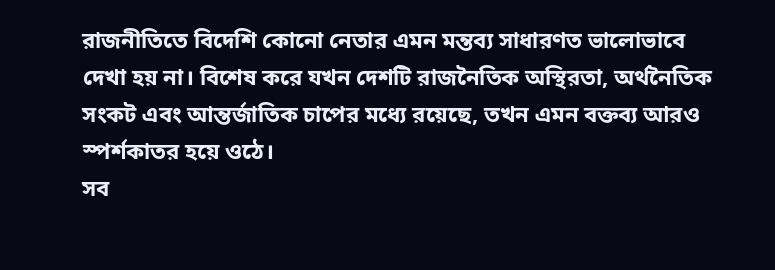রাজনীতিতে বিদেশি কোনো নেতার এমন মন্তব্য সাধারণত ভালোভাবে দেখা হয় না। বিশেষ করে যখন দেশটি রাজনৈতিক অস্থিরতা, অর্থনৈতিক সংকট এবং আন্তর্জাতিক চাপের মধ্যে রয়েছে, তখন এমন বক্তব্য আরও স্পর্শকাতর হয়ে ওঠে।
সব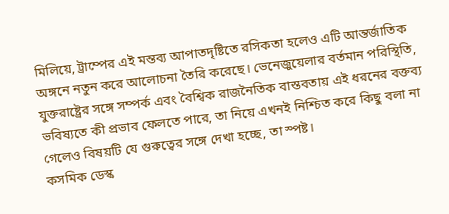মিলিয়ে, ট্রাম্পের এই মন্তব্য আপাতদৃষ্টিতে রসিকতা হলেও এটি আন্তর্জাতিক অঙ্গনে নতুন করে আলোচনা তৈরি করেছে। ভেনেজুয়েলার বর্তমান পরিস্থিতি, যুক্তরাষ্ট্রের সঙ্গে সম্পর্ক এবং বৈশ্বিক রাজনৈতিক বাস্তবতায় এই ধরনের বক্তব্য ভবিষ্যতে কী প্রভাব ফেলতে পারে, তা নিয়ে এখনই নিশ্চিত করে কিছু বলা না গেলেও বিষয়টি যে গুরুত্বের সঙ্গে দেখা হচ্ছে, তা স্পষ্ট।
কসমিক ডেস্ক